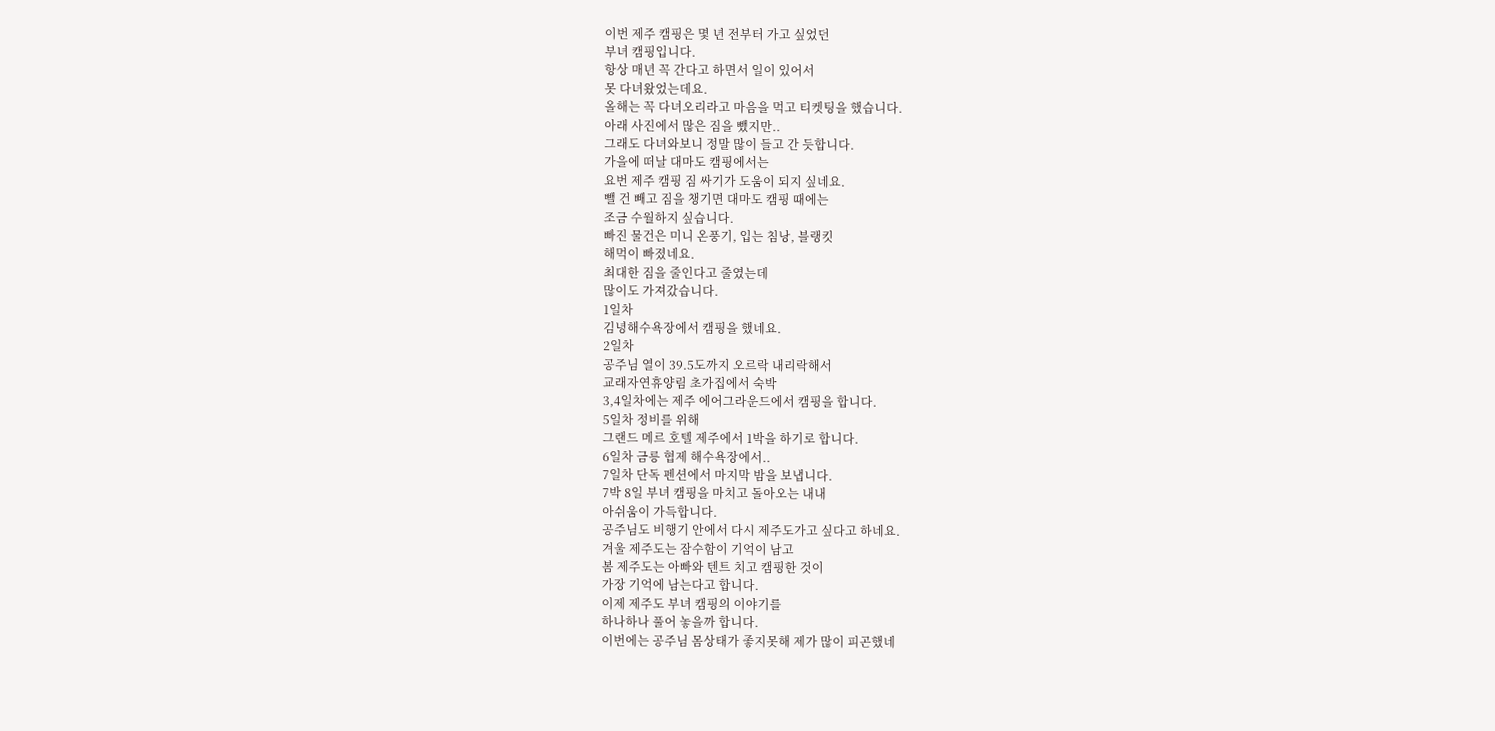이번 제주 캠핑은 몇 년 전부터 가고 싶었던
부녀 캠핑입니다.
항상 매년 꼭 간다고 하면서 일이 있어서
못 다녀왔었는데요.
올해는 꼭 다녀오리라고 마음을 먹고 티켓팅을 했습니다.
아래 사진에서 많은 짐을 뺐지만..
그래도 다녀와보니 정말 많이 들고 간 듯합니다.
가을에 떠날 대마도 캠핑에서는
요번 제주 캠핑 짐 싸기가 도움이 되지 싶네요.
뺄 건 빼고 짐을 챙기면 대마도 캠핑 때에는
조금 수월하지 싶습니다.
빠진 물건은 미니 온풍기, 입는 침낭, 블랭킷
해먹이 빠졌네요.
최대한 짐을 줄인다고 줄였는데
많이도 가져갔습니다.
1일차
김녕해수욕장에서 캠핑을 했네요.
2일차
공주님 열이 39.5도까지 오르락 내리락해서
교래자연휴양림 초가집에서 숙박
3,4일차에는 제주 에어그라운드에서 캠핑을 합니다.
5일차 정비를 위해
그랜드 메르 호텔 제주에서 1박을 하기로 합니다.
6일차 금릉 협제 해수욕장에서..
7일차 단독 펜션에서 마지막 밤을 보냅니다.
7박 8일 부녀 캠핑을 마치고 돌아오는 내내
아쉬움이 가득합니다.
공주님도 비행기 안에서 다시 제주도가고 싶다고 하네요.
겨울 제주도는 잠수함이 기억이 남고
봄 제주도는 아빠와 텐트 치고 캠핑한 것이
가장 기억에 남는다고 합니다.
이제 제주도 부녀 캠핑의 이야기를
하나하나 풀어 놓을까 합니다.
이번에는 공주님 몸상태가 좋지못해 제가 많이 피곤했네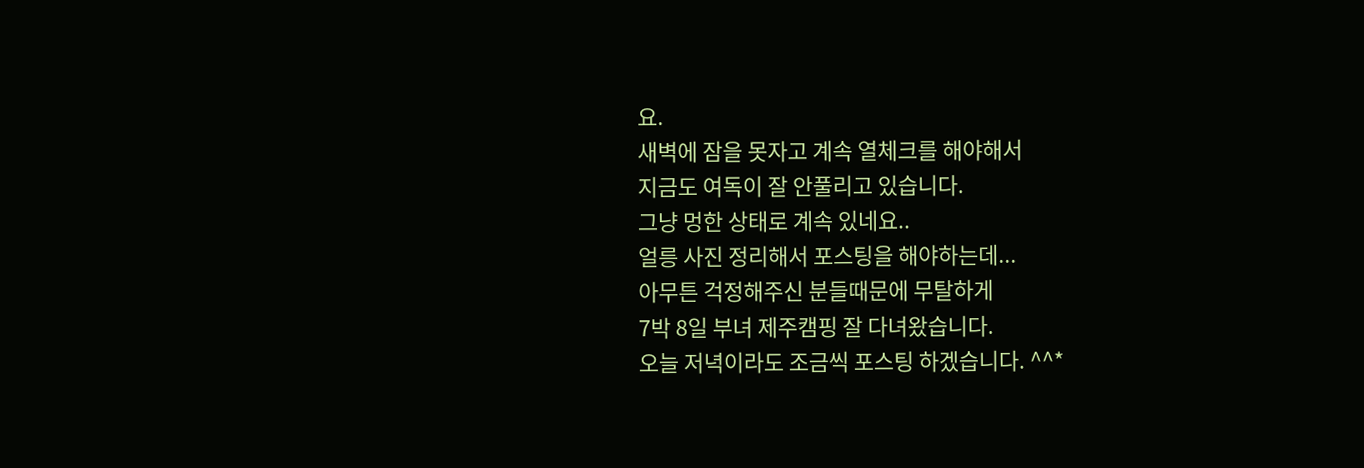요.
새벽에 잠을 못자고 계속 열체크를 해야해서
지금도 여독이 잘 안풀리고 있습니다.
그냥 멍한 상태로 계속 있네요..
얼릉 사진 정리해서 포스팅을 해야하는데...
아무튼 걱정해주신 분들때문에 무탈하게
7박 8일 부녀 제주캠핑 잘 다녀왔습니다.
오늘 저녁이라도 조금씩 포스팅 하겠습니다. ^^*